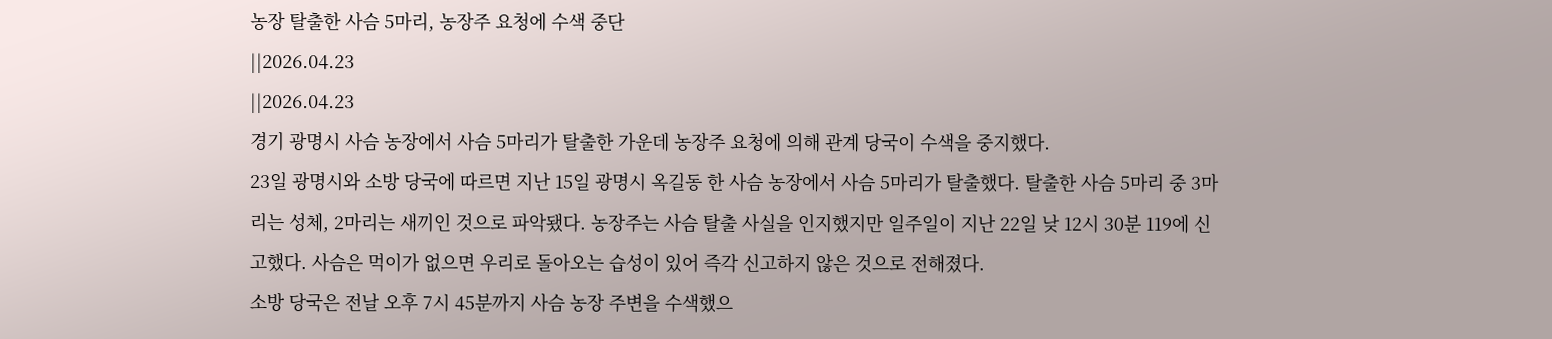농장 탈출한 사슴 5마리, 농장주 요청에 수색 중단
||2026.04.23
||2026.04.23
경기 광명시 사슴 농장에서 사슴 5마리가 탈출한 가운데 농장주 요청에 의해 관계 당국이 수색을 중지했다.
23일 광명시와 소방 당국에 따르면 지난 15일 광명시 옥길동 한 사슴 농장에서 사슴 5마리가 탈출했다. 탈출한 사슴 5마리 중 3마리는 성체, 2마리는 새끼인 것으로 파악됐다. 농장주는 사슴 탈출 사실을 인지했지만 일주일이 지난 22일 낮 12시 30분 119에 신고했다. 사슴은 먹이가 없으면 우리로 돌아오는 습성이 있어 즉각 신고하지 않은 것으로 전해졌다.
소방 당국은 전날 오후 7시 45분까지 사슴 농장 주변을 수색했으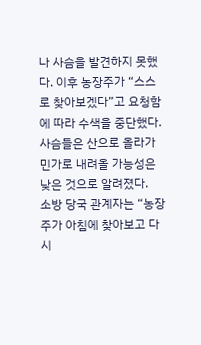나 사슴을 발견하지 못했다. 이후 농장주가 “스스로 찾아보겠다”고 요청함에 따라 수색을 중단했다. 사슴들은 산으로 올라가 민가로 내려올 가능성은 낮은 것으로 알려졌다.
소방 당국 관계자는 “농장주가 아침에 찾아보고 다시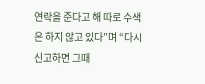연락을 준다고 해 따로 수색은 하지 않고 있다”며 “다시 신고하면 그때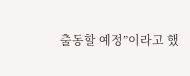출동할 예정”이라고 했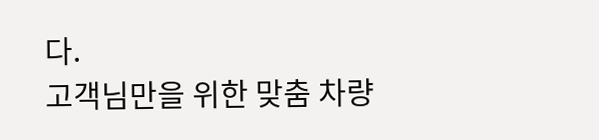다.
고객님만을 위한 맞춤 차량